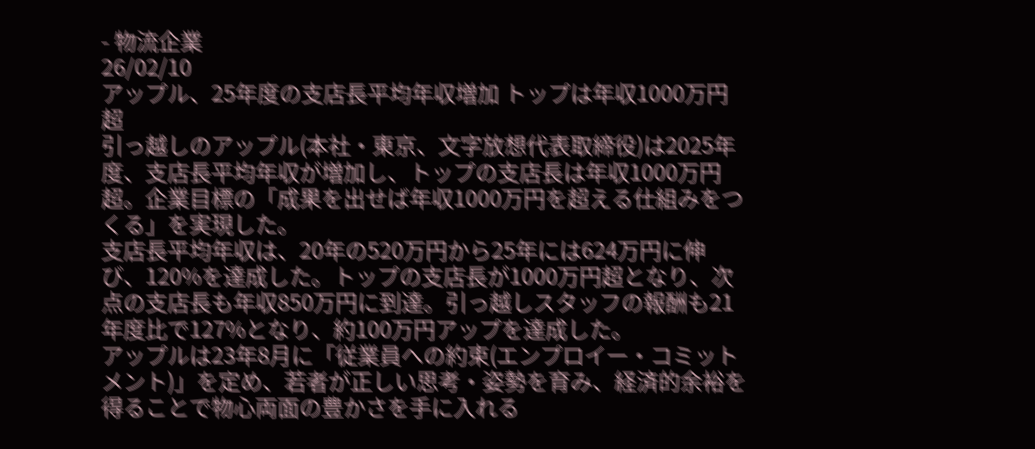- 物流企業
26/02/10
アップル、25年度の支店長平均年収増加 トップは年収1000万円超
引っ越しのアップル(本社・東京、文字放想代表取締役)は2025年度、支店長平均年収が増加し、トップの支店長は年収1000万円超。企業目標の「成果を出せば年収1000万円を超える仕組みをつくる」を実現した。
支店長平均年収は、20年の520万円から25年には624万円に伸び、120%を達成した。トップの支店長が1000万円超となり、次点の支店長も年収850万円に到達。引っ越しスタッフの報酬も21年度比で127%となり、約100万円アップを達成した。
アップルは23年8月に「従業員への約束(エンプロイー・コミットメント)」を定め、若者が正しい思考・姿勢を育み、経済的余裕を得ることで物心両面の豊かさを手に入れる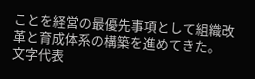ことを経営の最優先事項として組織改革と育成体系の構築を進めてきた。
文字代表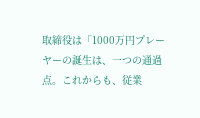取締役は「1000万円プレーヤーの誕生は、一つの通過点。これからも、従業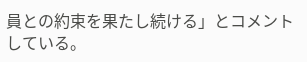員との約束を果たし続ける」とコメントしている。